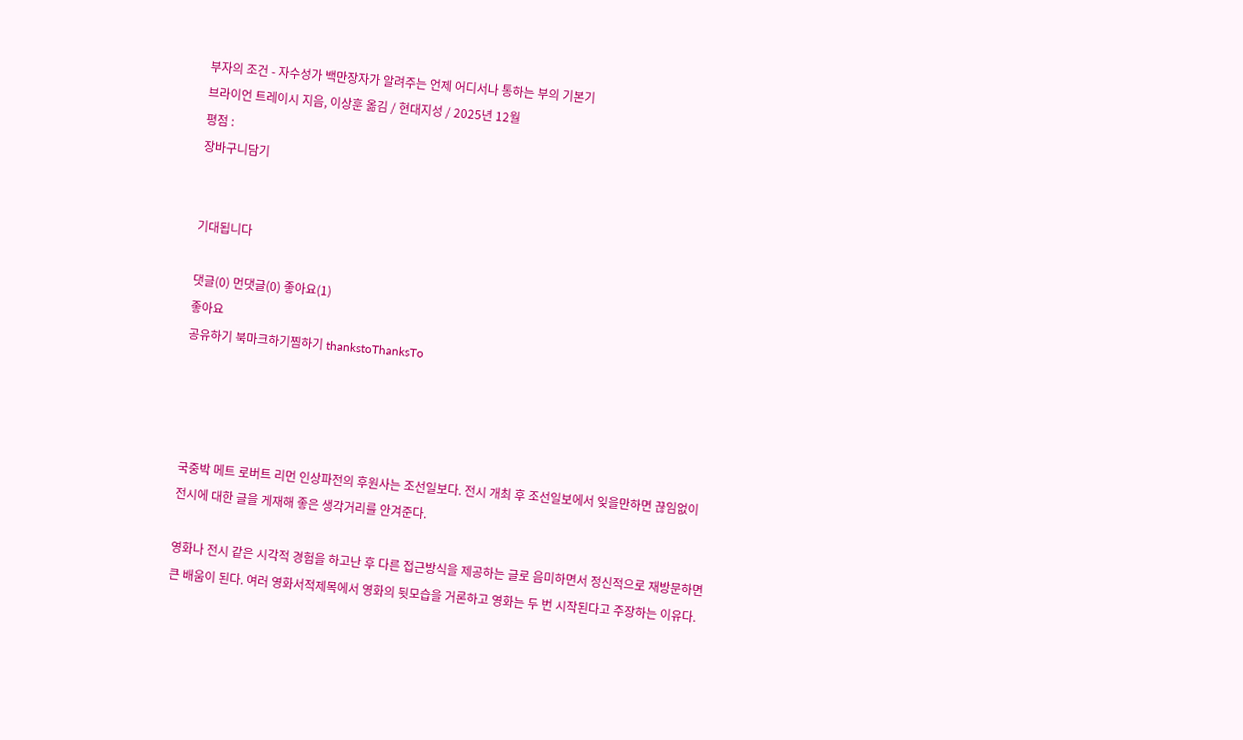부자의 조건 - 자수성가 백만장자가 알려주는 언제 어디서나 통하는 부의 기본기
브라이언 트레이시 지음, 이상훈 옮김 / 현대지성 / 2025년 12월
평점 :
장바구니담기


기대됩니다

댓글(0) 먼댓글(0) 좋아요(1)
좋아요
공유하기 북마크하기찜하기 thankstoThanksTo




국중박 메트 로버트 리먼 인상파전의 후원사는 조선일보다. 전시 개최 후 조선일보에서 잊을만하면 끊임없이 전시에 대한 글을 게재해 좋은 생각거리를 안겨준다.

영화나 전시 같은 시각적 경험을 하고난 후 다른 접근방식을 제공하는 글로 음미하면서 정신적으로 재방문하면 큰 배움이 된다. 여러 영화서적제목에서 영화의 뒷모습을 거론하고 영화는 두 번 시작된다고 주장하는 이유다.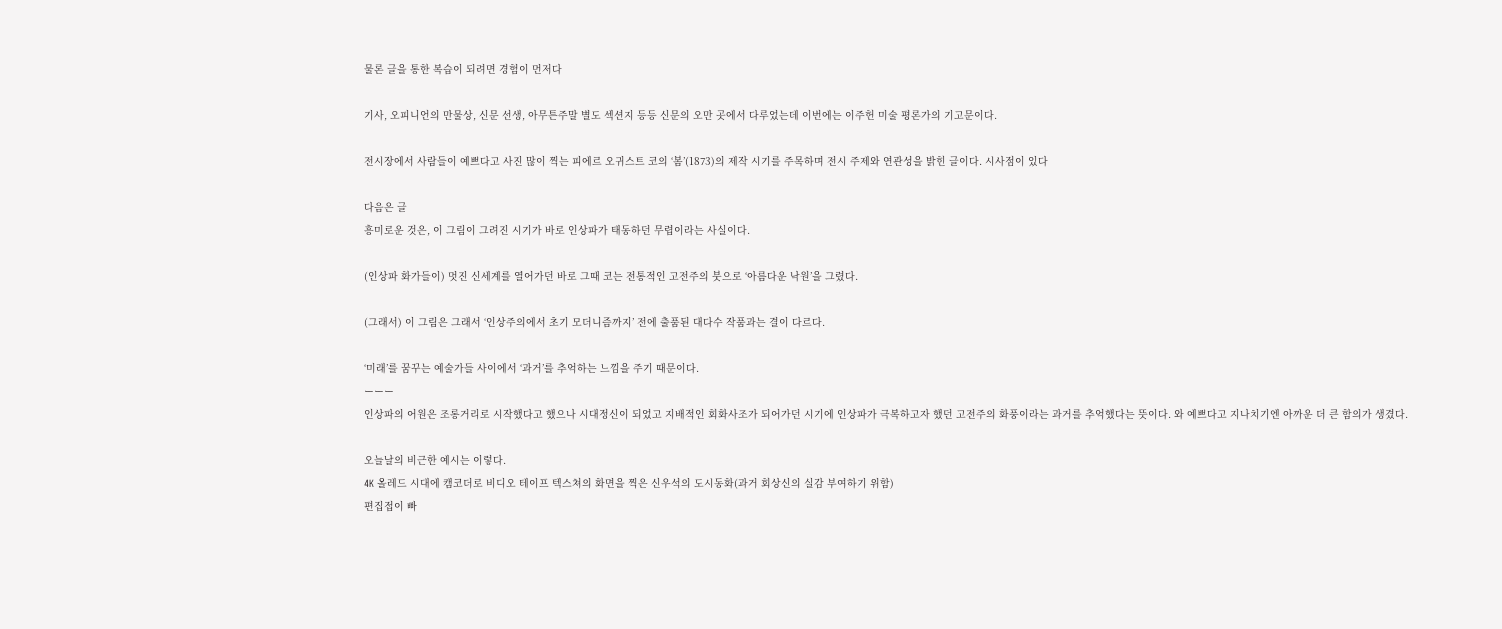물론 글을 통한 복습이 되려면 경험이 먼저다

기사, 오피니언의 만물상, 신문 선생, 아무튼주말 별도 섹션지 등등 신문의 오만 곳에서 다루었는데 이번에는 이주헌 미술 평론가의 기고문이다.

전시장에서 사람들이 예쁘다고 사진 많이 찍는 피에르 오귀스트 코의 ‘봄’(1873)의 제작 시기를 주목하며 전시 주제와 연관성을 밝힌 글이다. 시사점이 있다

다음은 글
흥미로운 것은, 이 그림이 그려진 시기가 바로 인상파가 태동하던 무렵이라는 사실이다.

(인상파 화가들이) 멋진 신세계를 열어가던 바로 그때 코는 전통적인 고전주의 붓으로 ‘아름다운 낙원’을 그렸다.

(그래서) 이 그림은 그래서 ‘인상주의에서 초기 모더니즘까지’ 전에 출품된 대다수 작품과는 결이 다르다.

‘미래’를 꿈꾸는 예술가들 사이에서 ‘과거’를 추억하는 느낌을 주기 때문이다.
ーーー
인상파의 어원은 조롱거리로 시작했다고 했으나 시대정신이 되었고 지배적인 회화사조가 되어가던 시기에 인상파가 극복하고자 했던 고전주의 화풍이라는 과거를 추억했다는 뜻이다. 와 예쁘다고 지나치기엔 아까운 더 큰 함의가 생겼다.

오늘날의 비근한 예시는 이렇다.
4K 올레드 시대에 캠코더로 비디오 테이프 텍스쳐의 화면을 찍은 신우석의 도시동화(과거 회상신의 실감 부여하기 위함)
편집접이 빠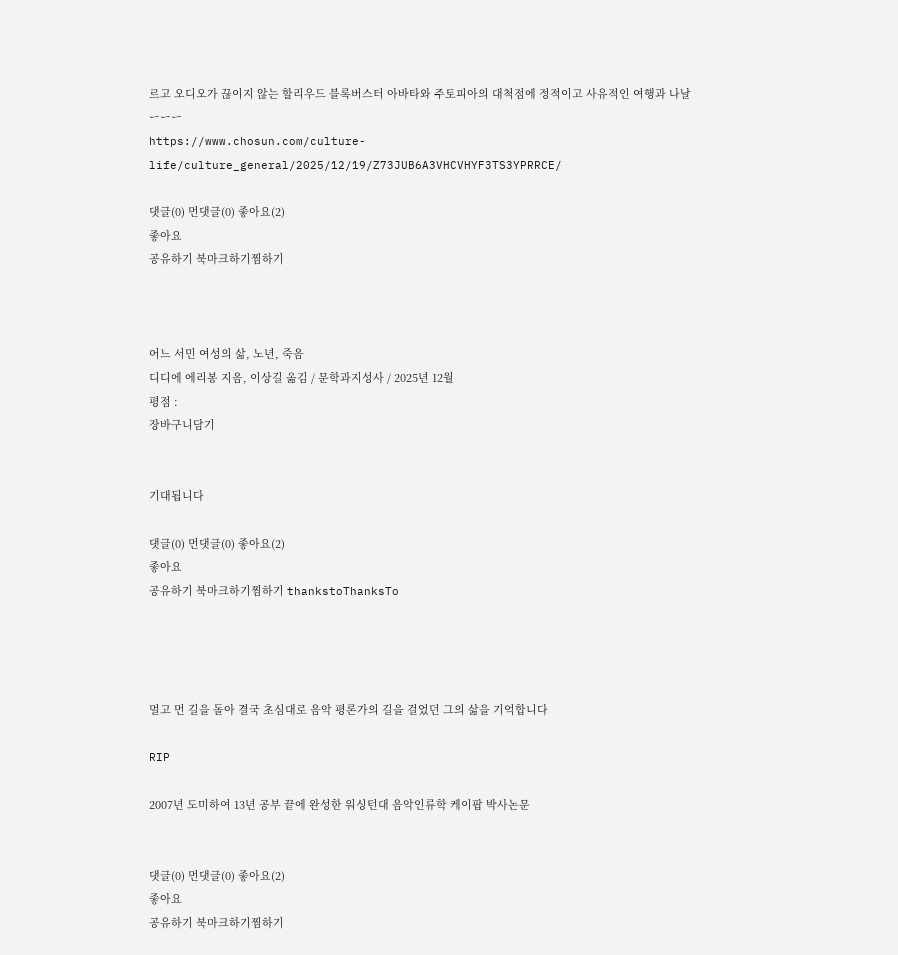르고 오디오가 끊이지 않는 할리우드 블록버스터 아바타와 주토피아의 대척점에 정적이고 사유적인 여행과 나날
ーーー
https://www.chosun.com/culture-life/culture_general/2025/12/19/Z73JUB6A3VHCVHYF3TS3YPRRCE/

댓글(0) 먼댓글(0) 좋아요(2)
좋아요
공유하기 북마크하기찜하기



어느 서민 여성의 삶, 노년, 죽음
디디에 에리봉 지음, 이상길 옮김 / 문학과지성사 / 2025년 12월
평점 :
장바구니담기


기대됩니다

댓글(0) 먼댓글(0) 좋아요(2)
좋아요
공유하기 북마크하기찜하기 thankstoThanksTo




멀고 먼 길을 돌아 결국 초심대로 음악 평론가의 길을 걸었던 그의 삶을 기억합니다

RIP

2007년 도미하여 13년 공부 끝에 완성한 워싱턴대 음악인류학 케이팝 박사논문


댓글(0) 먼댓글(0) 좋아요(2)
좋아요
공유하기 북마크하기찜하기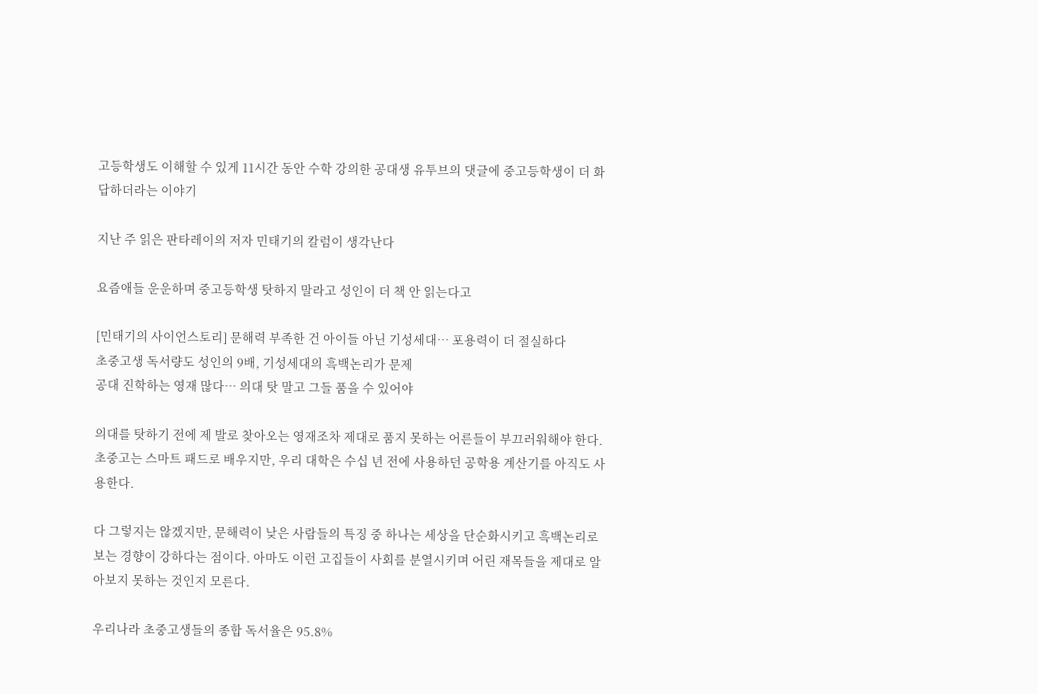고등학생도 이해할 수 있게 11시간 동안 수학 강의한 공대생 유투브의 댓글에 중고등학생이 더 화답하더라는 이야기

지난 주 읽은 판타레이의 저자 민태기의 칼럼이 생각난다

요즘애들 운운하며 중고등학생 탓하지 말라고 성인이 더 책 안 읽는다고

[민태기의 사이언스토리] 문해력 부족한 건 아이들 아닌 기성세대… 포용력이 더 절실하다
초중고생 독서량도 성인의 9배, 기성세대의 흑백논리가 문제
공대 진학하는 영재 많다… 의대 탓 말고 그들 품을 수 있어야

의대를 탓하기 전에 제 발로 찾아오는 영재조차 제대로 품지 못하는 어른들이 부끄러워해야 한다. 초중고는 스마트 패드로 배우지만, 우리 대학은 수십 년 전에 사용하던 공학용 계산기를 아직도 사용한다.

다 그렇지는 않겠지만, 문해력이 낮은 사람들의 특징 중 하나는 세상을 단순화시키고 흑백논리로 보는 경향이 강하다는 점이다. 아마도 이런 고집들이 사회를 분열시키며 어린 재목들을 제대로 알아보지 못하는 것인지 모른다.

우리나라 초중고생들의 종합 독서율은 95.8%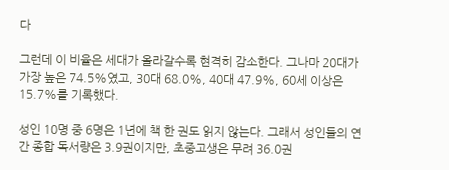다

그런데 이 비율은 세대가 올라갈수록 현격히 감소한다. 그나마 20대가 가장 높은 74.5%였고, 30대 68.0%, 40대 47.9%, 60세 이상은 15.7%를 기록했다.

성인 10명 중 6명은 1년에 책 한 권도 읽지 않는다. 그래서 성인들의 연간 종합 독서량은 3.9권이지만, 초중고생은 무려 36.0권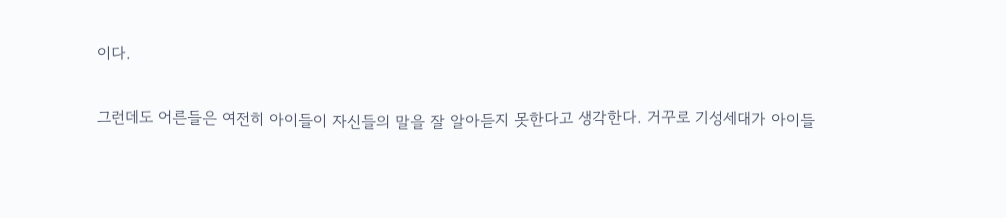이다.

그런데도 어른들은 여전히 아이들이 자신들의 말을 잘 알아듣지 못한다고 생각한다. 거꾸로 기성세대가 아이들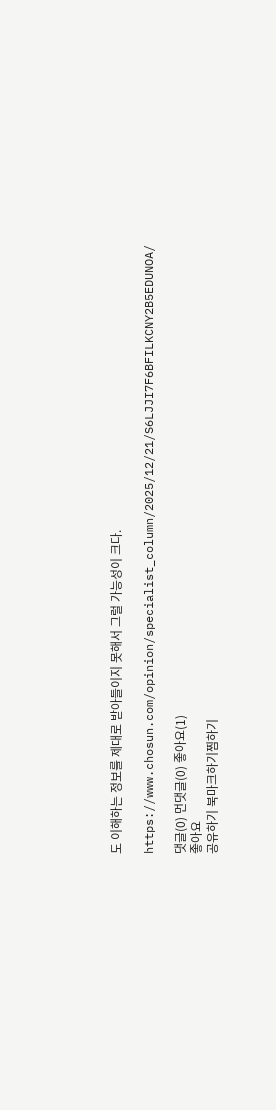도 이해하는 정보를 제대로 받아들이지 못해서 그럴 가능성이 크다.

https://www.chosun.com/opinion/specialist_column/2025/12/21/S6LJJI7F6BFILKCNY2B5EDUNOA/

댓글(0) 먼댓글(0) 좋아요(1)
좋아요
공유하기 북마크하기찜하기